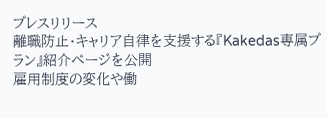プレスリリース
離職防止・キャリア自律を支援する『Kakedas専属プラン』紹介ページを公開
雇用制度の変化や働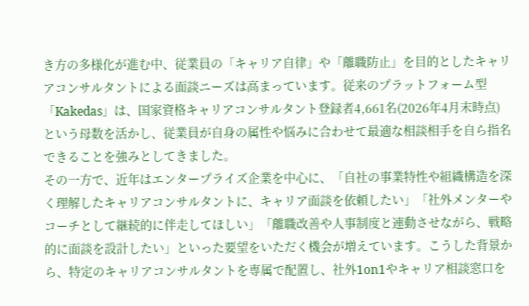き方の多様化が進む中、従業員の「キャリア自律」や「離職防止」を目的としたキャリアコンサルタントによる面談ニーズは高まっています。従来のプラットフォーム型「Kakedas」は、国家資格キャリアコンサルタント登録者4,661名(2026年4月末時点)という母数を活かし、従業員が自身の属性や悩みに合わせて最適な相談相手を自ら指名できることを強みとしてきました。
その一方で、近年はエンタープライズ企業を中心に、「自社の事業特性や組織構造を深く理解したキャリアコンサルタントに、キャリア面談を依頼したい」「社外メンターやコーチとして継続的に伴走してほしい」「離職改善や人事制度と連動させながら、戦略的に面談を設計したい」といった要望をいただく機会が増えています。こうした背景から、特定のキャリアコンサルタントを専属で配置し、社外1on1やキャリア相談窓口を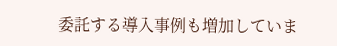委託する導入事例も増加していま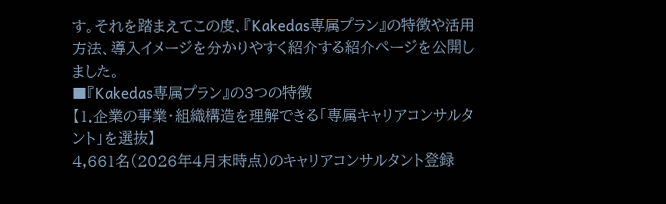す。それを踏まえてこの度、『Kakedas専属プラン』の特徴や活用方法、導入イメージを分かりやすく紹介する紹介ページを公開しました。
■『Kakedas専属プラン』の3つの特徴
【1.企業の事業・組織構造を理解できる「専属キャリアコンサルタント」を選抜】
4,661名(2026年4月末時点)のキャリアコンサルタント登録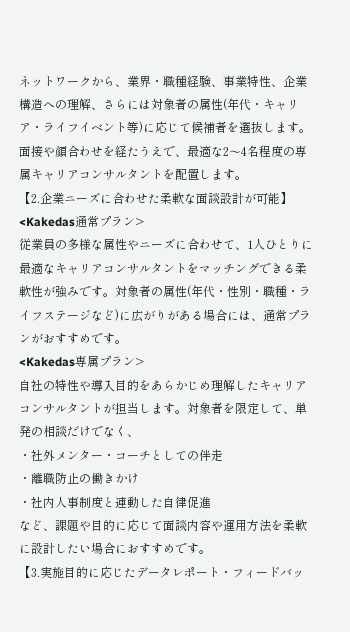ネットワークから、業界・職種経験、事業特性、企業構造への理解、さらには対象者の属性(年代・キャリア・ライフイベント等)に応じて候補者を選抜します。
面接や顔合わせを経たうえで、最適な2〜4名程度の専属キャリアコンサルタントを配置します。
【2.企業ニーズに合わせた柔軟な面談設計が可能】
<Kakedas通常プラン>
従業員の多様な属性やニーズに合わせて、1人ひとりに最適なキャリアコンサルタントをマッチングできる柔軟性が強みです。対象者の属性(年代・性別・職種・ライフステージなど)に広がりがある場合には、通常プランがおすすめです。
<Kakedas専属プラン>
自社の特性や導入目的をあらかじめ理解したキャリアコンサルタントが担当します。対象者を限定して、単発の相談だけでなく、
・社外メンター・コーチとしての伴走
・離職防止の働きかけ
・社内人事制度と連動した自律促進
など、課題や目的に応じて面談内容や運用方法を柔軟に設計したい場合におすすめです。
【3.実施目的に応じたデータレポート・フィードバッ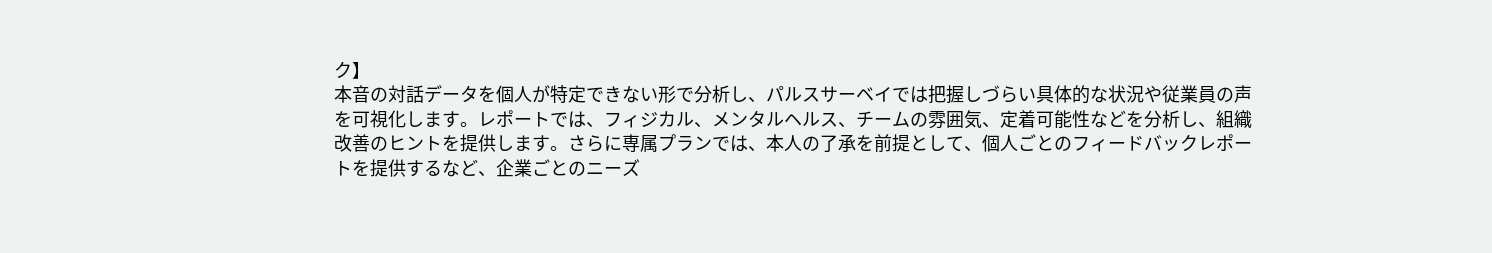ク】
本音の対話データを個人が特定できない形で分析し、パルスサーベイでは把握しづらい具体的な状況や従業員の声を可視化します。レポートでは、フィジカル、メンタルヘルス、チームの雰囲気、定着可能性などを分析し、組織改善のヒントを提供します。さらに専属プランでは、本人の了承を前提として、個人ごとのフィードバックレポートを提供するなど、企業ごとのニーズ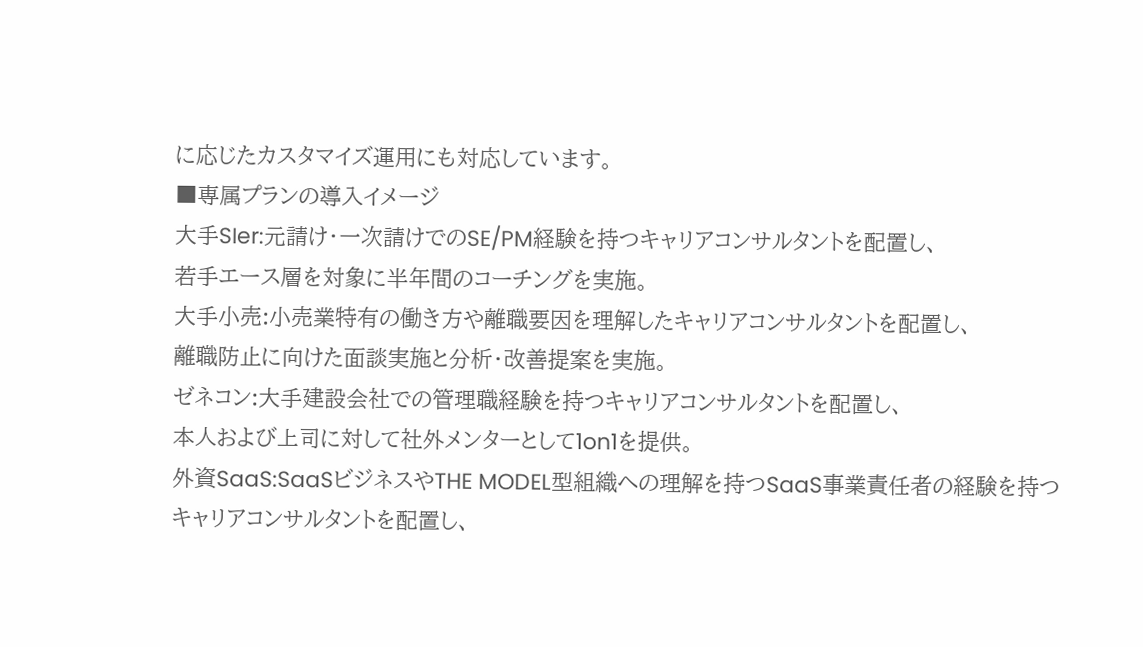に応じたカスタマイズ運用にも対応しています。
■専属プランの導入イメージ
大手SIer:元請け・一次請けでのSE/PM経験を持つキャリアコンサルタントを配置し、
若手エース層を対象に半年間のコーチングを実施。
大手小売:小売業特有の働き方や離職要因を理解したキャリアコンサルタントを配置し、
離職防止に向けた面談実施と分析・改善提案を実施。
ゼネコン:大手建設会社での管理職経験を持つキャリアコンサルタントを配置し、
本人および上司に対して社外メンターとして1on1を提供。
外資SaaS:SaaSビジネスやTHE MODEL型組織への理解を持つSaaS事業責任者の経験を持つ
キャリアコンサルタントを配置し、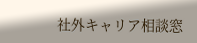社外キャリア相談窓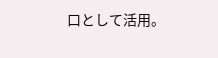口として活用。